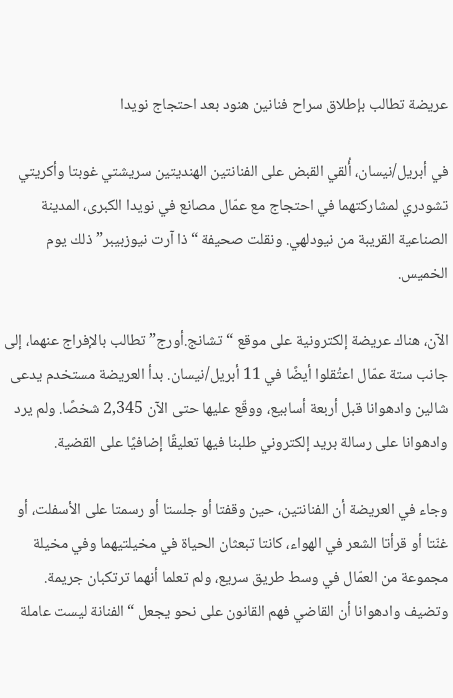عريضة تطالب بإطلاق سراح فنانين هنود بعد احتجاج نويدا

في أبريل/نيسان، أُلقي القبض على الفنانتين الهنديتين سريشتي غوبتا وأكريتي تشودري لمشاركتهما في احتجاج مع عمّال مصانع في نويدا الكبرى، المدينة الصناعية القريبة من نيودلهي. ونقلت صحيفة “ذا آرت نيوزبيبر” ذلك يوم الخميس.

الآن، هناك عريضة إلكترونية على موقع “تشانج.أورج” تطالب بالإفراج عنهما، إلى جانب ستة عمّال اعتُقلوا أيضًا في 11 أبريل/نيسان. بدأ العريضة مستخدم يدعى شالين وادهوانا قبل أربعة أسابيع، ووقّع عليها حتى الآن 2,345 شخصًا. ولم يرد وادهوانا على رسالة بريد إلكتروني طلبنا فيها تعليقًا إضافيًا على القضية.

وجاء في العريضة أن الفنانتين، حين وقفتا أو جلستا أو رسمتا على الأسفلت، أو غنّتا أو قرأتا الشعر في الهواء، كانتا تبعثان الحياة في مخيلتيهما وفي مخيلة مجموعة من العمّال في وسط طريق سريع، ولم تعلما أنهما ترتكبان جريمة. وتضيف وادهوانا أن القاضي فهم القانون على نحو يجعل “الفنانة ليست عاملة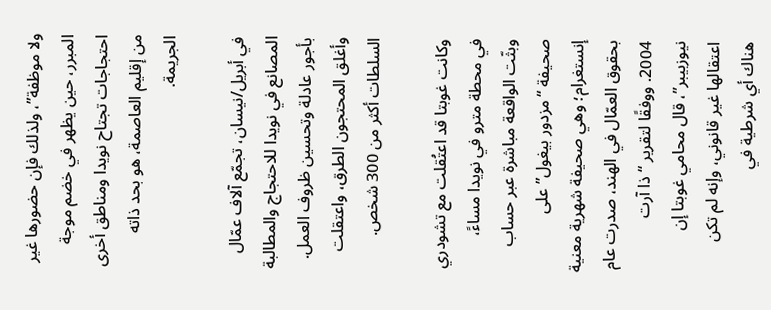ولا موظفة”، ولذلك فإن حضورها غير المبرر، حين يظهر في خضم موجة احتجاجات تجتاح نويدا ومناطق أخرى من إقليم العاصمة، هو بحد ذاته الجريمة.

في أبريل/نيسان، تجمّع آلاف عمّال المصانع في نويدا للاحتجاج والمطالبة بأجور عادلة وتحسين ظروف العمل. وأغلق المحتجون الطرق، واعتقلت السلطات أكثر من 300 شخص.

وكانت غوبتا قد اعتُقلت مع تشودري في محطة مترو في نويدا مساءً، وبثّت الواقعة مباشرة عبر حساب صحيفة “مزدور بيغول” على إنستغرام؛ وهي صحيفة شهرية معنية بحقوق العمّال في الهند، صدرت عام 2004. ووفقًا لتقرير “ذا آرت نيوزبيبر”، قال محامي غوبتا إن اعتقالها غير قانوني، وإنه لم تكن هناك أي شرطية في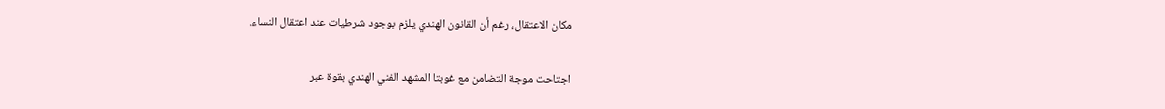مكان الاعتقال، رغم أن القانون الهندي يلزم بوجود شرطيات عند اعتقال النساء.

اجتاحت موجة التضامن مع غوبتا المشهد الفني الهندي بقوة عبر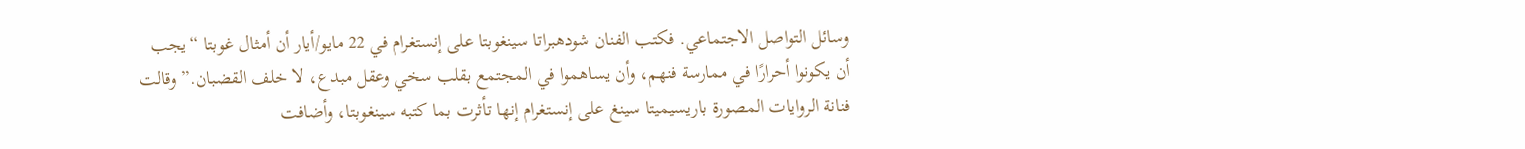وسائل التواصل الاجتماعي. فكتب الفنان شودهبراتا سينغوبتا على إنستغرام في 22 مايو/أيار أن أمثال غوبتا “يجب أن يكونوا أحرارًا في ممارسة فنهم، وأن يساهموا في المجتمع بقلب سخي وعقل مبدع، لا خلف القضبان.” وقالت فنانة الروايات المصورة باريسيميتا سينغ على إنستغرام إنها تأثرت بما كتبه سينغوبتا، وأضافت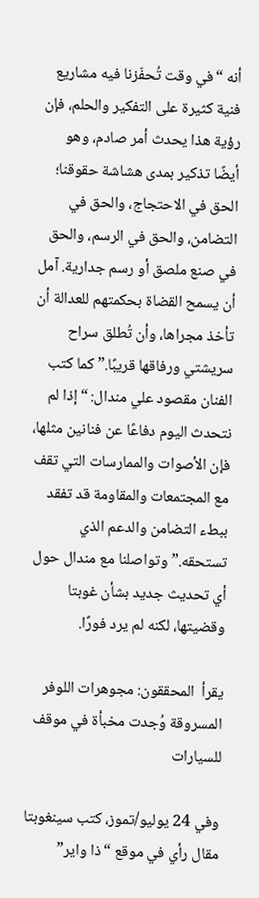أنه “في وقت تُحفّزنا فيه مشاريع فنية كثيرة على التفكير والحلم، فإن رؤية هذا يحدث أمر صادم، وهو أيضًا تذكير بمدى هشاشة حقوقنا؛ الحق في الاحتجاج، والحق في التضامن، والحق في الرسم، والحق في صنع ملصق أو رسم جدارية. آمل أن يسمح القضاة بحكمتهم للعدالة أن تأخذ مجراها، وأن تُطلق سراح سريشتي ورفاقها قريبًا.” كما كتب الفنان مقصود علي مندال: “إذا لم نتحدث اليوم دفاعًا عن فنانين مثلها، فإن الأصوات والممارسات التي تقف مع المجتمعات والمقاومة قد تفقد ببطء التضامن والدعم الذي تستحقه.” وتواصلنا مع مندال حول أي تحديث جديد بشأن غوبتا وقضيتها، لكنه لم يرد فورًا.

يقرأ  المحققون: مجوهرات اللوفر المسروقة وُجدت مخبأة في موقف للسيارات

وفي 24 يوليو/تموز، كتب سينغوبتا مقال رأي في موقع “ذا واير”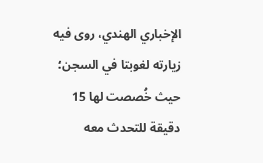الإخباري الهندي، روى فيه زيارته لغوبتا في السجن؛ حيث خُصصت لها 15 دقيقة للتحدث معه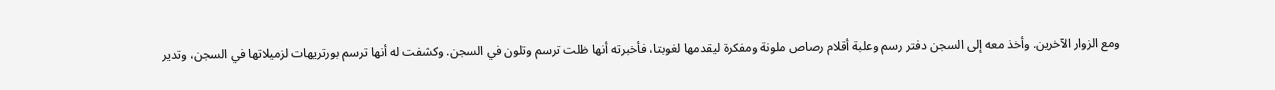ومع الزوار الآخرين. وأخذ معه إلى السجن دفتر رسم وعلبة أقلام رصاص ملونة ومفكرة ليقدمها لغوبتا، فأخبرته أنها ظلت ترسم وتلون في السجن. وكشفت له أنها ترسم بورتريهات لزميلاتها في السجن، وتدير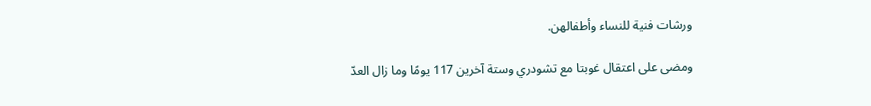ورشات فنية للنساء وأطفالهن.

ومضى على اعتقال غوبتا مع تشودري وستة آخرين 117 يومًا وما زال العدّ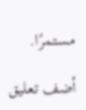مستمرًا.

أضف تعليق